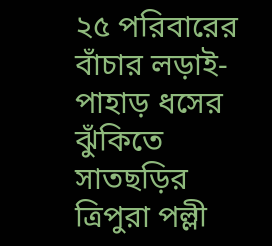২৫ পরিবারের বাঁচার লড়াই-পাহাড় ধসের ঝুঁকিতে সাতছড়ির ত্রিপুরা পল্লী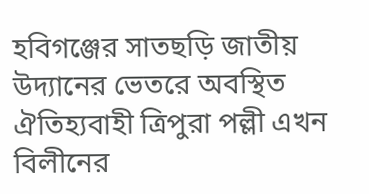হবিগঞ্জের সাতছড়ি জাতীয় উদ্যানের ভেতরে অবস্থিত ঐতিহ্যবাহী ত্রিপুরা পল্লী এখন বিলীনের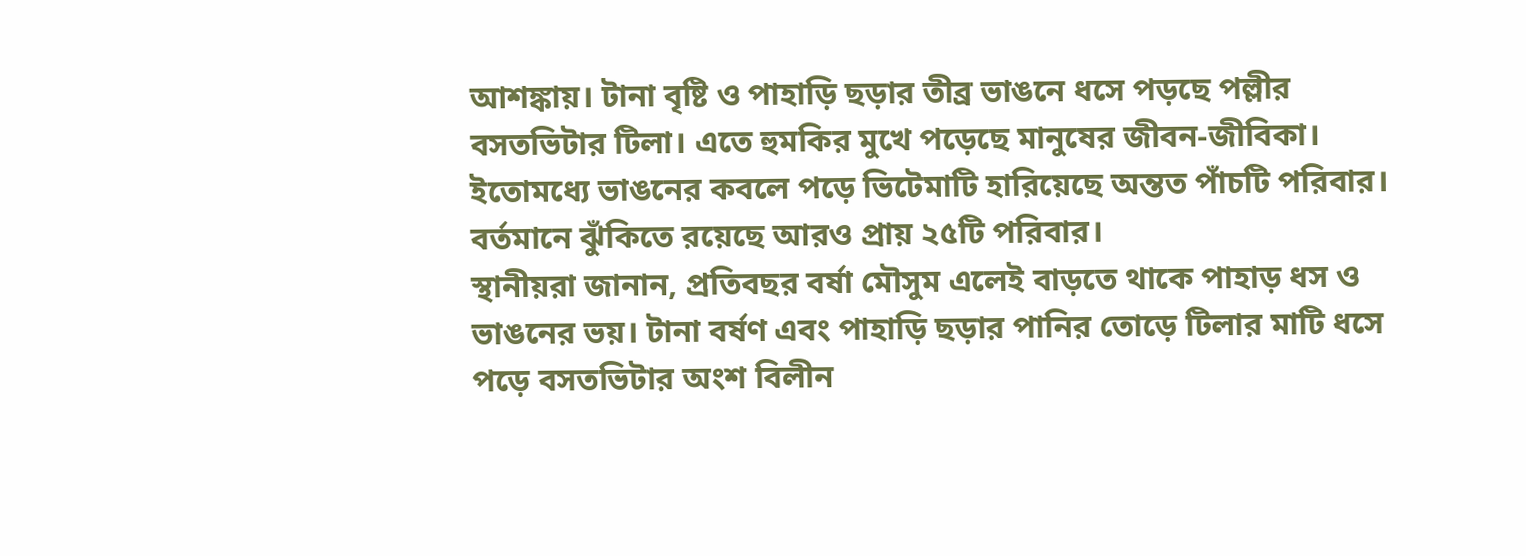আশঙ্কায়। টানা বৃষ্টি ও পাহাড়ি ছড়ার তীব্র ভাঙনে ধসে পড়ছে পল্লীর বসতভিটার টিলা। এতে হুমকির মুখে পড়েছে মানুষের জীবন-জীবিকা। ইতোমধ্যে ভাঙনের কবলে পড়ে ভিটেমাটি হারিয়েছে অন্তত পাঁচটি পরিবার। বর্তমানে ঝুঁকিতে রয়েছে আরও প্রায় ২৫টি পরিবার।
স্থানীয়রা জানান, প্রতিবছর বর্ষা মৌসুম এলেই বাড়তে থাকে পাহাড় ধস ও ভাঙনের ভয়। টানা বর্ষণ এবং পাহাড়ি ছড়ার পানির তোড়ে টিলার মাটি ধসে পড়ে বসতভিটার অংশ বিলীন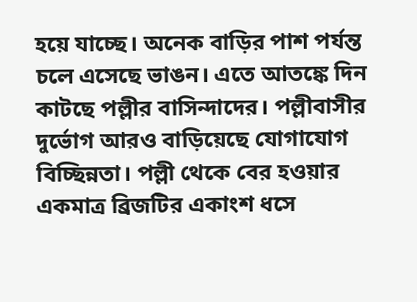হয়ে যাচ্ছে। অনেক বাড়ির পাশ পর্যন্ত চলে এসেছে ভাঙন। এতে আতঙ্কে দিন কাটছে পল্লীর বাসিন্দাদের। পল্লীবাসীর দুর্ভোগ আরও বাড়িয়েছে যোগাযোগ বিচ্ছিন্নতা। পল্লী থেকে বের হওয়ার একমাত্র ব্রিজটির একাংশ ধসে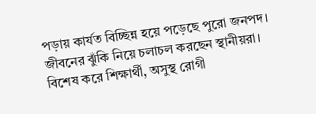পড়ায় কার্যত বিচ্ছিন্ন হয়ে পড়েছে পুরো জনপদ। জীবনের ঝুঁকি নিয়ে চলাচল করছেন স্থানীয়রা। বিশেষ করে শিক্ষার্থী, অসুস্থ রোগী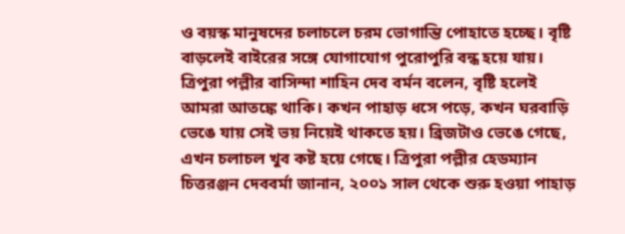ও বয়স্ক মানুষদের চলাচলে চরম ভোগান্তি পোহাতে হচ্ছে। বৃষ্টি বাড়লেই বাইরের সঙ্গে যোগাযোগ পুরোপুরি বন্ধ হয়ে যায়।
ত্রিপুরা পল্লীর বাসিন্দা শাহিন দেব বর্মন বলেন, বৃষ্টি হলেই আমরা আতঙ্কে থাকি। কখন পাহাড় ধসে পড়ে, কখন ঘরবাড়ি ভেঙে যায় সেই ভয় নিয়েই থাকতে হয়। ব্রিজটাও ভেঙে গেছে, এখন চলাচল খুব কষ্ট হয়ে গেছে। ত্রিপুরা পল্লীর হেডম্যান চিত্তরঞ্জন দেববর্মা জানান, ২০০১ সাল থেকে শুরু হওয়া পাহাড়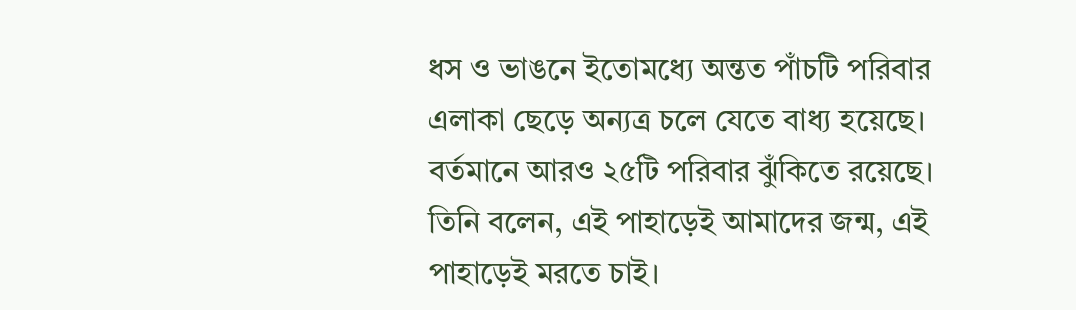ধস ও ভাঙনে ইতোমধ্যে অন্তত পাঁচটি পরিবার এলাকা ছেড়ে অন্যত্র চলে যেতে বাধ্য হয়েছে। বর্তমানে আরও ২৫টি পরিবার ঝুঁকিতে রয়েছে। তিনি বলেন, এই পাহাড়েই আমাদের জন্ম, এই পাহাড়েই মরতে চাই।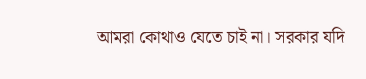আমরা কোথাও যেতে চাই না। সরকার যদি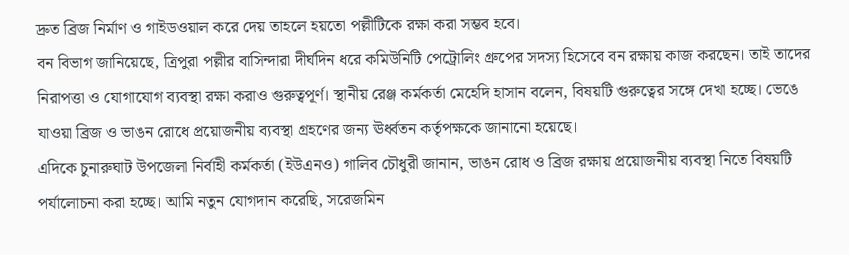দ্রুত ব্রিজ নির্মাণ ও গাইডওয়াল করে দেয় তাহলে হয়তো পল্লীটিকে রক্ষা করা সম্ভব হবে।
বন বিভাগ জানিয়েছে, ত্রিপুরা পল্লীর বাসিন্দারা দীর্ঘদিন ধরে কমিউনিটি পেট্রোলিং গ্রুপের সদস্য হিসেবে বন রক্ষায় কাজ করছেন। তাই তাদের নিরাপত্তা ও যোগাযোগ ব্যবস্থা রক্ষা করাও গুরুত্বপূর্ণ। স্থানীয় রেঞ্জ কর্মকর্তা মেহেদি হাসান বলেন, বিষয়টি গুরুত্বের সঙ্গে দেখা হচ্ছে। ভেঙে যাওয়া ব্রিজ ও ভাঙন রোধে প্রয়োজনীয় ব্যবস্থা গ্রহণের জন্য ঊর্ধ্বতন কর্তৃপক্ষকে জানানো হয়েছে।
এদিকে চুনারুঘাট উপজেলা নির্বাহী কর্মকর্তা (ইউএনও) গালিব চৌধুরী জানান, ভাঙন রোধ ও ব্রিজ রক্ষায় প্রয়োজনীয় ব্যবস্থা নিতে বিষয়টি পর্যালোচনা করা হচ্ছে। আমি নতুন যোগদান করেছি, সরেজমিন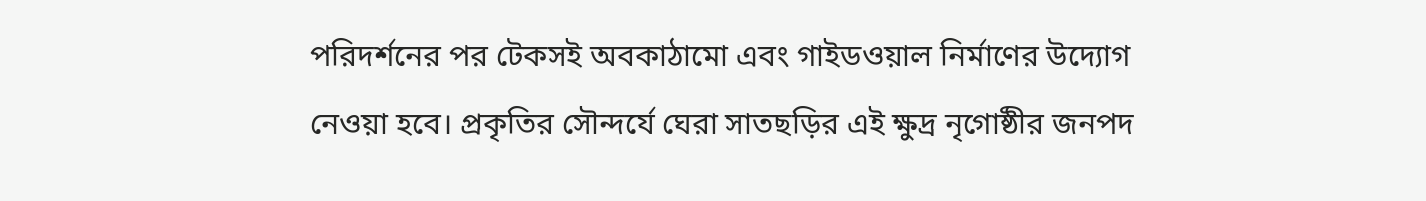পরিদর্শনের পর টেকসই অবকাঠামো এবং গাইডওয়াল নির্মাণের উদ্যোগ নেওয়া হবে। প্রকৃতির সৌন্দর্যে ঘেরা সাতছড়ির এই ক্ষুদ্র নৃগোষ্ঠীর জনপদ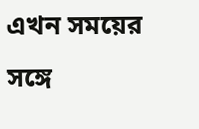এখন সময়ের সঙ্গে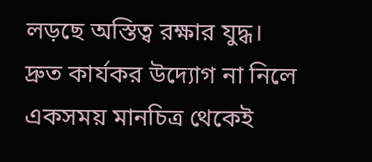লড়ছে অস্তিত্ব রক্ষার যুদ্ধ। দ্রুত কার্যকর উদ্যোগ না নিলে একসময় মানচিত্র থেকেই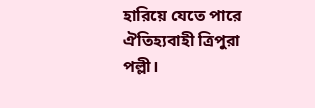হারিয়ে যেতে পারে ঐতিহ্যবাহী ত্রিপুরা পল্লী।